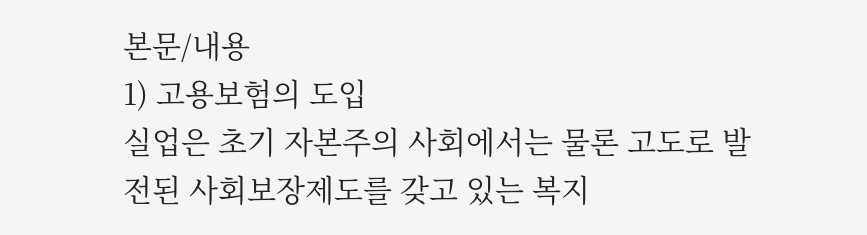본문/내용
1) 고용보험의 도입
실업은 초기 자본주의 사회에서는 물론 고도로 발전된 사회보장제도를 갖고 있는 복지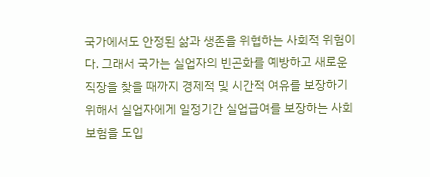국가에서도 안정된 삶과 생존을 위협하는 사회적 위험이다. 그래서 국가는 실업자의 빈곤화를 예방하고 새로운 직장을 찾을 때까지 경제적 및 시간적 여유를 보장하기 위해서 실업자에게 일정기간 실업급여를 보장하는 사회보험을 도입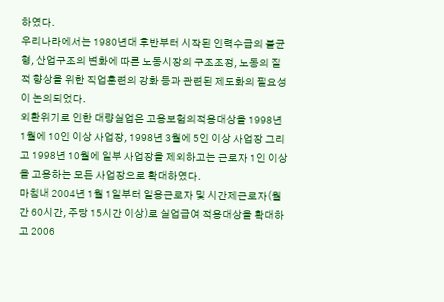하였다.
우리나라에서는 1980년대 후반부터 시작된 인력수급의 불균형, 산업구조의 변화에 따른 노동시장의 구조조정, 노동의 질적 향상을 위한 직업훈련의 강화 등과 관련된 제도화의 필요성이 논의되었다.
외환위기로 인한 대량실업은 고용보험의적용대상을 1998년 1월에 10인 이상 사업장, 1998년 3월에 5인 이상 사업장 그리고 1998년 10월에 일부 사업장을 제외하고는 근로자 1인 이상을 고용하는 모든 사업장으로 확대하였다.
마침내 2004년 1월 1일부터 일용근로자 및 시간제근로자(월간 60시간, 주당 15시간 이상)로 실업급여 적용대상을 확대하고 2006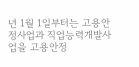년 1월 1일부터는 고용안정사업과 직업능력개발사업을 고용안정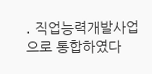․ 직업능력개발사업으로 통합하였다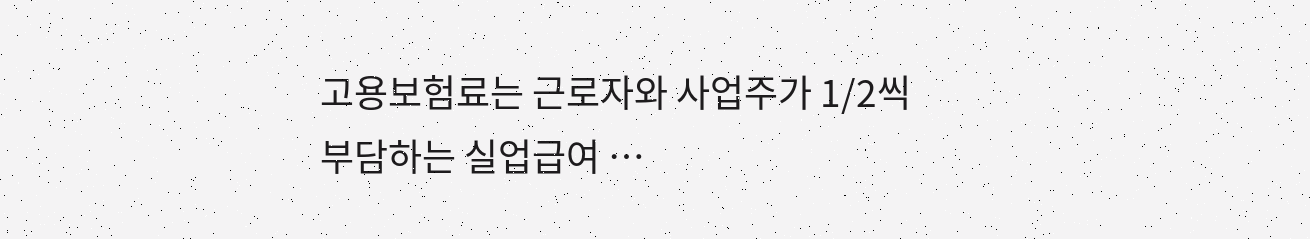고용보험료는 근로자와 사업주가 1/2씩 부담하는 실업급여 …